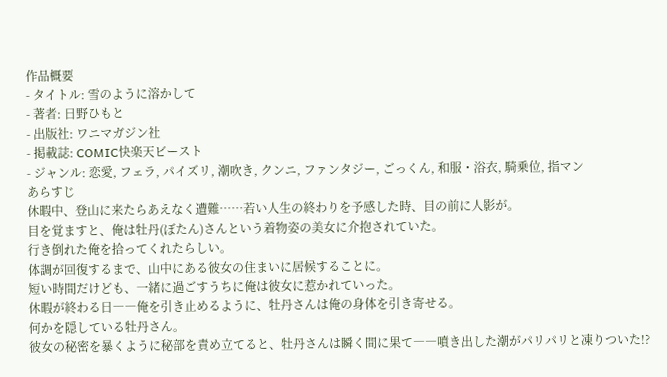作品概要
- タイトル: 雪のように溶かして
- 著者: 日野ひもと
- 出版社: ワニマガジン社
- 掲載誌: COMIC快楽天ビースト
- ジャンル: 恋愛, フェラ, パイズリ, 潮吹き, クンニ, ファンタジー, ごっくん, 和服・浴衣, 騎乗位, 指マン
あらすじ
休暇中、登山に来たらあえなく遭難……若い人生の終わりを予感した時、目の前に人影が。
目を覚ますと、俺は牡丹(ぼたん)さんという着物姿の美女に介抱されていた。
行き倒れた俺を拾ってくれたらしい。
体調が回復するまで、山中にある彼女の住まいに居候することに。
短い時間だけども、一緒に過ごすうちに俺は彼女に惹かれていった。
休暇が終わる日――俺を引き止めるように、牡丹さんは俺の身体を引き寄せる。
何かを隠している牡丹さん。
彼女の秘密を暴くように秘部を責め立てると、牡丹さんは瞬く間に果て――噴き出した潮がパリパリと凍りついた!?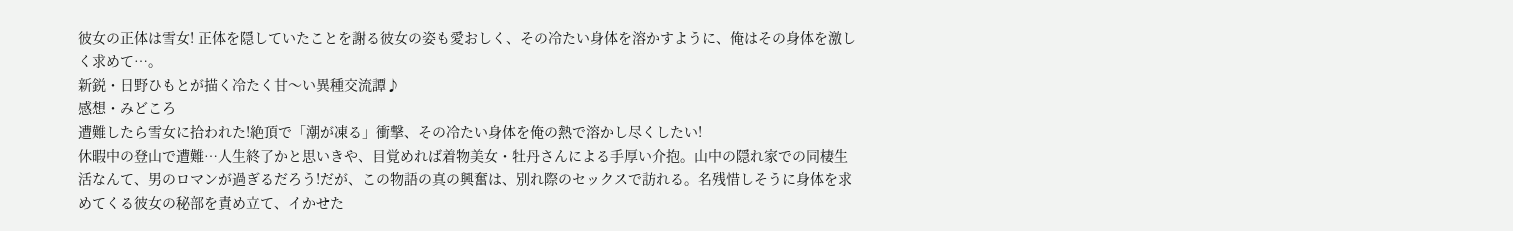彼女の正体は雪女! 正体を隠していたことを謝る彼女の姿も愛おしく、その冷たい身体を溶かすように、俺はその身体を激しく求めて…。
新鋭・日野ひもとが描く冷たく甘〜い異種交流譚♪
感想・みどころ
遭難したら雪女に拾われた!絶頂で「潮が凍る」衝撃、その冷たい身体を俺の熱で溶かし尽くしたい!
休暇中の登山で遭難…人生終了かと思いきや、目覚めれば着物美女・牡丹さんによる手厚い介抱。山中の隠れ家での同棲生活なんて、男のロマンが過ぎるだろう!だが、この物語の真の興奮は、別れ際のセックスで訪れる。名残惜しそうに身体を求めてくる彼女の秘部を責め立て、イかせた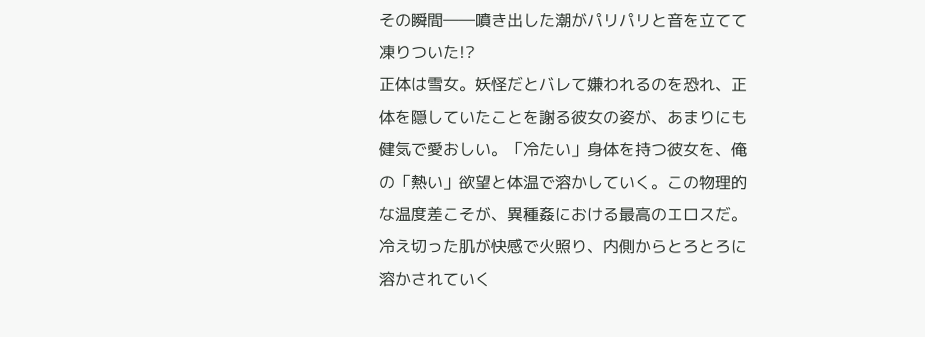その瞬間――噴き出した潮がパリパリと音を立てて凍りついた!?
正体は雪女。妖怪だとバレて嫌われるのを恐れ、正体を隠していたことを謝る彼女の姿が、あまりにも健気で愛おしい。「冷たい」身体を持つ彼女を、俺の「熱い」欲望と体温で溶かしていく。この物理的な温度差こそが、異種姦における最高のエロスだ。冷え切った肌が快感で火照り、内側からとろとろに溶かされていく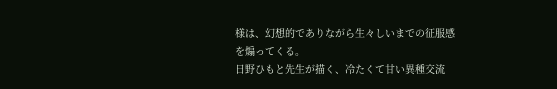様は、幻想的でありながら生々しいまでの征服感を煽ってくる。
日野ひもと先生が描く、冷たくて甘い異種交流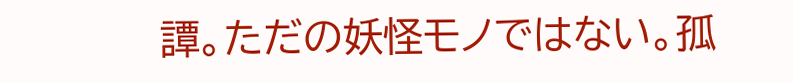譚。ただの妖怪モノではない。孤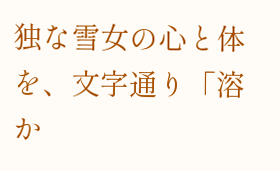独な雪女の心と体を、文字通り「溶か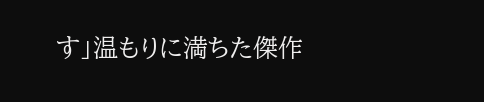す」温もりに満ちた傑作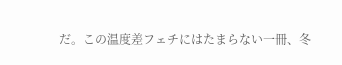だ。この温度差フェチにはたまらない一冊、冬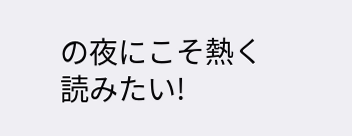の夜にこそ熱く読みたい!